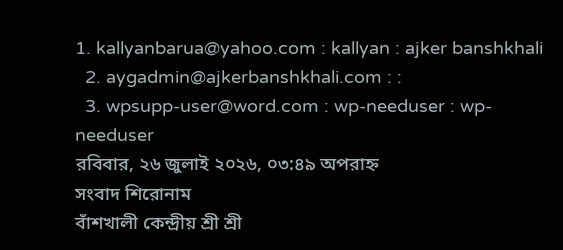1. kallyanbarua@yahoo.com : kallyan : ajker banshkhali
  2. aygadmin@ajkerbanshkhali.com : :
  3. wpsupp-user@word.com : wp-needuser : wp-needuser
রবিবার, ২৬ জুলাই ২০২৬, ০৩:৪৯ অপরাহ্ন
সংবাদ শিরোনাম
বাঁশখালী কেন্দ্রীয় শ্রী শ্রী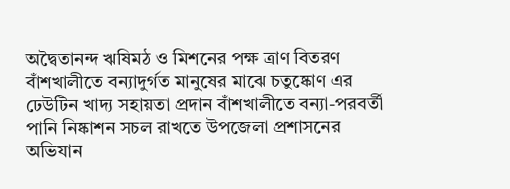অদ্বৈতানন্দ ঋষিমঠ ও মিশনের পক্ষ ত্রাণ বিতরণ বাঁশখালীতে বন্যাদুর্গত মানুষের মাঝে চতুষ্কোণ এর ঢেউটিন খাদ্য সহায়তা প্রদান বাঁশখালীতে বন্যা-পরবর্তী পানি নিষ্কাশন সচল রাখতে উপজেলা প্রশাসনের অভিযান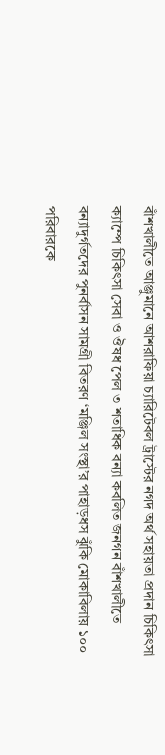বাঁশখালীতে আঞ্জুমানে আশরাফিয়া চ্যারিটেবল ট্রাস্টের নগদ অর্থ সহায়তা প্রদান চি‌কিৎসা ক‌্যাম্পে চি‌কিৎসা সেবা ও ঔষধ ‌পেল ৩ শতা‌ধিক বন‌্যা কব‌লিত জনগন বাঁশখালীতে বন্যাদুর্গতদের পুনর্বাসন সামগ্রী বিতরণ ‘মঞ্জিল সংস্থা’র পাহাড়ধস ঝুঁকি মোকাবিলায় ১০০ পরিবারকে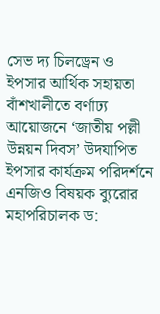সেভ দ্য চিলড্রেন ও ইপসার আর্থিক সহায়তা বাঁশখালীতে বর্ণাঢ্য আয়োজনে ‘জাতীয় পল্লী উন্নয়ন দিবস’ উদযাপিত ইপসার কার্যক্রম পরিদর্শনে এনজিও বিষয়ক ব‍্যুরোর মহাপরিচালক ড: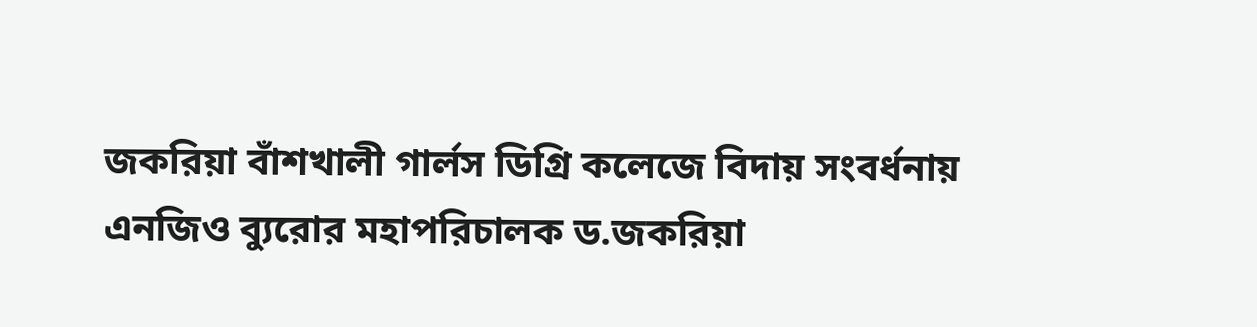জকরিয়া বাঁশখালী গার্লস ডিগ্রি কলেজে বিদায় সংবর্ধনায় এন‌জিও ব্যুরোর মহাপ‌রিচালক ড.জক‌রিয়া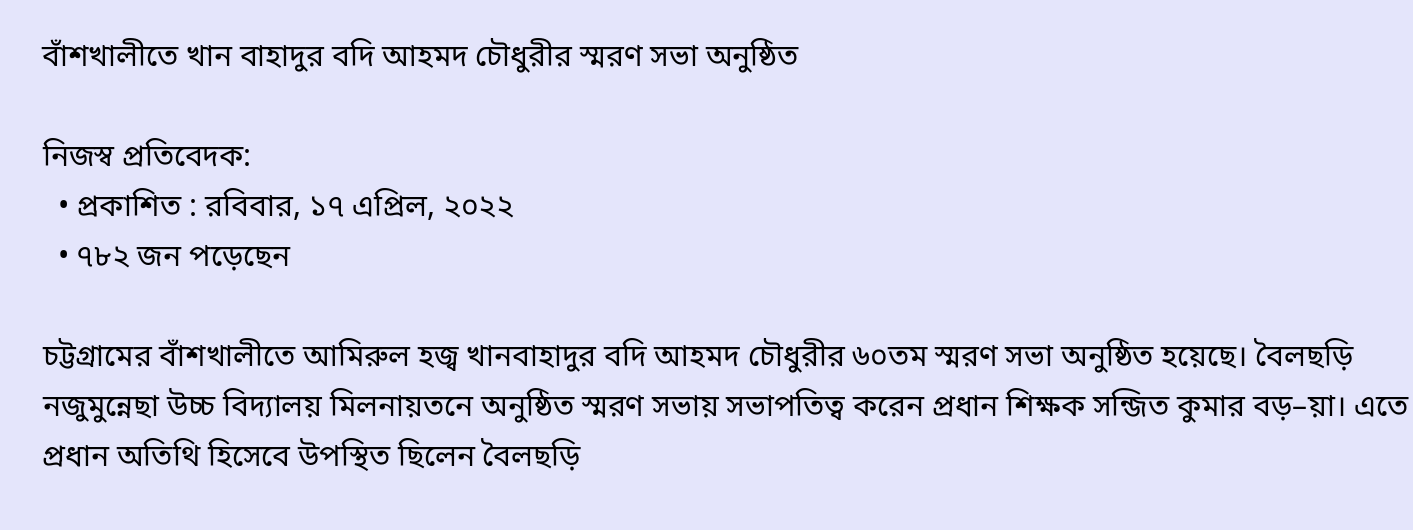বাঁশখালীতে খান বাহাদুর বদি আহমদ চৌধুরীর স্মরণ সভা অনুষ্ঠিত

নিজস্ব প্রতিবেদক:
  • প্রকাশিত : রবিবার, ১৭ এপ্রিল, ২০২২
  • ৭৮২ জন পড়েছেন

চট্টগ্রামের বাঁশখালীতে আমিরুল হজ্ব খানবাহাদুর বদি আহমদ চৌধুরীর ৬০তম স্মরণ সভা অনুষ্ঠিত হয়েছে। বৈলছড়ি নজুমুন্নেছা উচ্চ বিদ্যালয় মিলনায়তনে অনুষ্ঠিত স্মরণ সভায় সভাপতিত্ব করেন প্রধান শিক্ষক সন্জিত কুমার বড়–য়া। এতে প্রধান অতিথি হিসেবে উপস্থিত ছিলেন বৈলছড়ি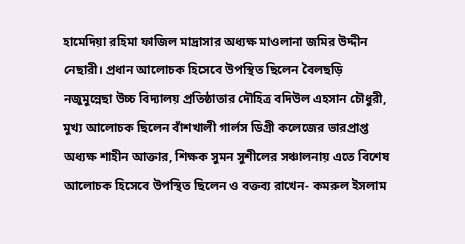হামেদিয়া রহিমা ফাজিল মাদ্রাসার অধ্যক্ষ মাওলানা জমির উদ্দীন নেছারী। প্রধান আলোচক হিসেবে উপস্থিত ছিলেন বৈলছড়ি নজুমুন্নেছা উচ্চ বিদ্যালয় প্রতিষ্ঠাতার দৌহিত্র বদিউল এহসান চৌধুরী, মুখ্য আলোচক ছিলেন বাঁশখালী গার্লস ডিগ্রী কলেজের ভারপ্রাপ্ত অধ্যক্ষ শাহীন আক্তার, শিক্ষক সুমন সুশীলের সঞ্চালনায় এতে বিশেষ আলোচক হিসেবে উপস্থিত ছিলেন ও বক্তব্য রাখেন- কমরুল ইসলাম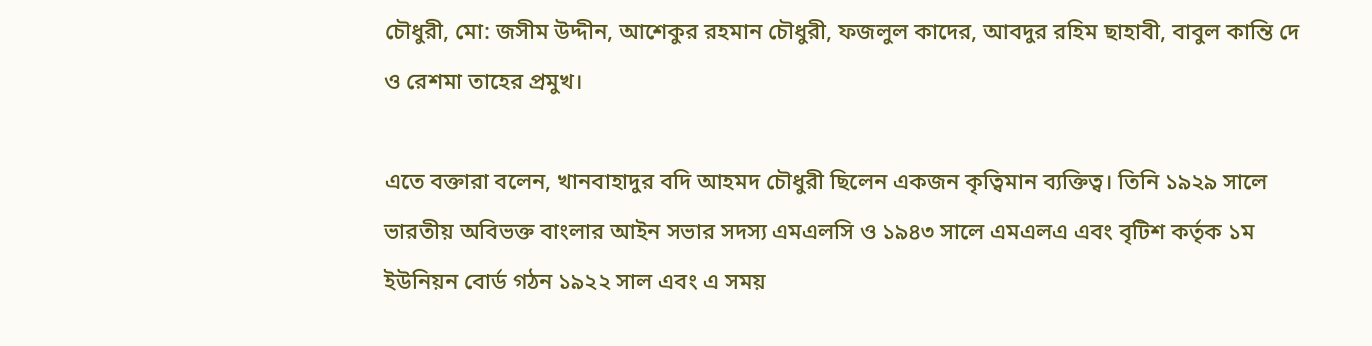চৌধুরী, মো: জসীম উদ্দীন, আশেকুর রহমান চৌধুরী, ফজলুল কাদের, আবদুর রহিম ছাহাবী, বাবুল কান্তি দে ও রেশমা তাহের প্রমুখ।

এতে বক্তারা বলেন, খানবাহাদুর বদি আহমদ চৌধুরী ছিলেন একজন কৃত্বিমান ব্যক্তিত্ব। তিনি ১৯২৯ সালে ভারতীয় অবিভক্ত বাংলার আইন সভার সদস্য এমএলসি ও ১৯৪৩ সালে এমএলএ এবং বৃটিশ কর্তৃক ১ম ইউনিয়ন বোর্ড গঠন ১৯২২ সাল এবং এ সময়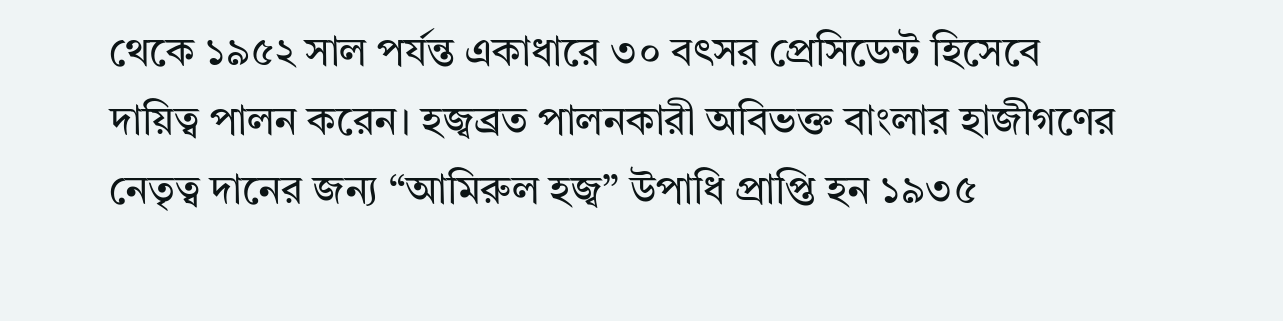থেকে ১৯৫২ সাল পর্যন্ত একাধারে ৩০ বৎসর প্রেসিডেন্ট হিসেবে দায়িত্ব পালন করেন। হজ্বব্রত পালনকারী অবিভক্ত বাংলার হাজীগণের নেতৃত্ব দানের জন্য “আমিরুল হজ্ব” উপাধি প্রাপ্তি হন ১৯৩৫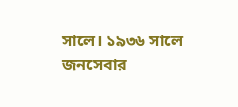সালে। ১৯৩৬ সালে জনসেবার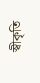স্বীকৃতি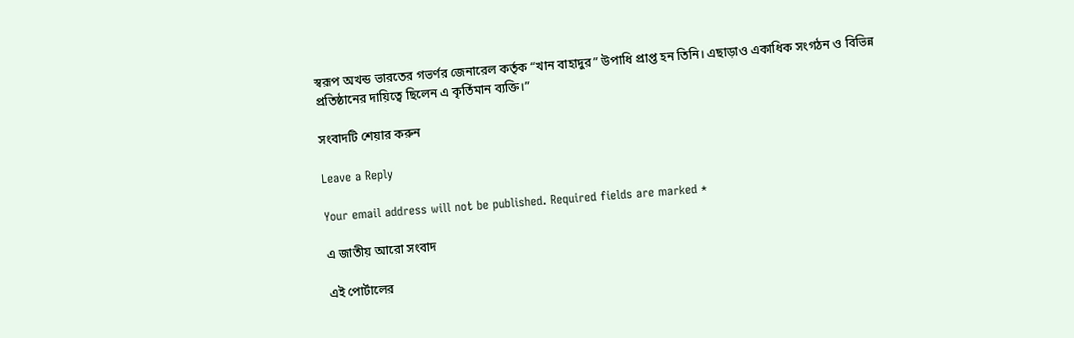স্বরূপ অখন্ড ভারতের গভর্ণর জেনারেল কর্তৃক “খান বাহাদুর” উপাধি প্রাপ্ত হন তিনি। এছাড়াও একাধিক সংগঠন ও বিভিন্ন প্রতিষ্ঠানের দায়িত্বে ছিলেন এ কৃর্তিমান ব্যক্তি।”

সংবাদটি শেয়ার করুন

Leave a Reply

Your email address will not be published. Required fields are marked *

এ জাতীয় আরো সংবাদ

এই পোর্টালের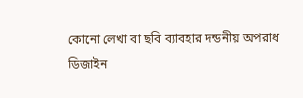কোনো লেখা বা ছবি ব্যাবহার দন্ডনীয় অপরাধ
ডিজাইন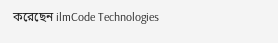করেছেন ilmCode Technologies